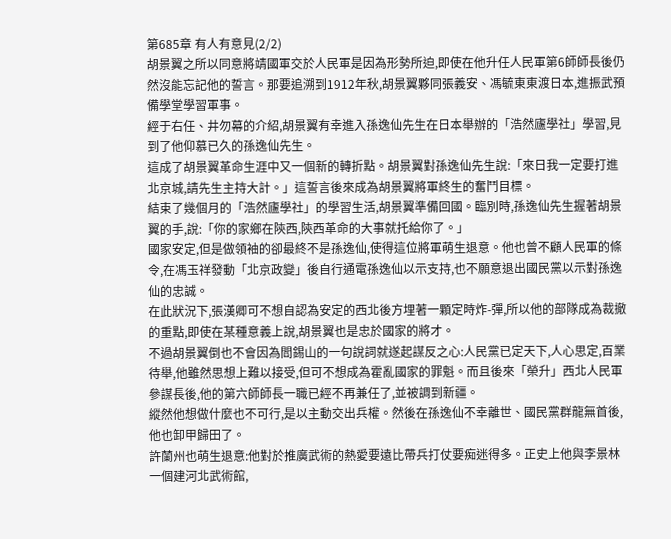第685章 有人有意見(2/2)
胡景翼之所以同意將靖國軍交於人民軍是因為形勢所迫,即使在他升任人民軍第6師師長後仍然沒能忘記他的誓言。那要追溯到1912年秋,胡景翼夥同張義安、馮毓東東渡日本,進振武預備學堂學習軍事。
經于右任、井勿幕的介紹,胡景翼有幸進入孫逸仙先生在日本舉辦的「浩然廬學社」學習,見到了他仰慕已久的孫逸仙先生。
這成了胡景翼革命生涯中又一個新的轉折點。胡景翼對孫逸仙先生說:「來日我一定要打進北京城,請先生主持大計。」這誓言後來成為胡景翼將軍終生的奮鬥目標。
結束了幾個月的「浩然廬學社」的學習生活,胡景翼準備回國。臨別時,孫逸仙先生握著胡景翼的手,說:「你的家鄉在陝西,陝西革命的大事就托給你了。」
國家安定,但是做領袖的卻最終不是孫逸仙,使得這位將軍萌生退意。他也曾不顧人民軍的條令,在馮玉祥發動「北京政變」後自行通電孫逸仙以示支持,也不願意退出國民黨以示對孫逸仙的忠誠。
在此狀況下,張漢卿可不想自認為安定的西北後方埋著一顆定時炸-彈,所以他的部隊成為裁撤的重點,即使在某種意義上說,胡景翼也是忠於國家的將才。
不過胡景翼倒也不會因為閻錫山的一句說詞就遂起謀反之心:人民黨已定天下,人心思定,百業待舉,他雖然思想上難以接受,但可不想成為霍亂國家的罪魁。而且後來「榮升」西北人民軍參謀長後,他的第六師師長一職已經不再兼任了,並被調到新疆。
縱然他想做什麼也不可行,是以主動交出兵權。然後在孫逸仙不幸離世、國民黨群龍無首後,他也卸甲歸田了。
許蘭州也萌生退意:他對於推廣武術的熱愛要遠比帶兵打仗要痴迷得多。正史上他與李景林一個建河北武術館,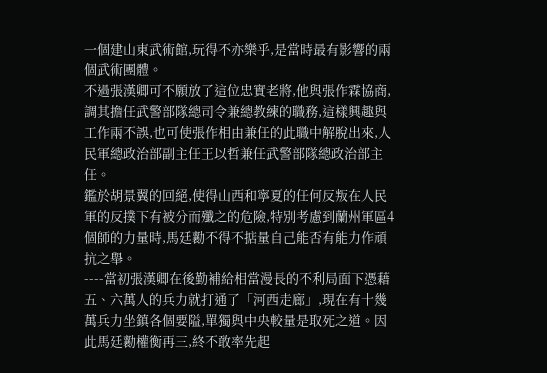一個建山東武術館,玩得不亦樂乎,是當時最有影響的兩個武術團體。
不過張漢卿可不願放了這位忠實老將,他與張作霖協商,調其擔任武警部隊總司令兼總教練的職務,這樣興趣與工作兩不誤,也可使張作相由兼任的此職中解脫出來,人民軍總政治部副主任王以哲兼任武警部隊總政治部主任。
鑑於胡景翼的回絕,使得山西和寧夏的任何反叛在人民軍的反撲下有被分而殲之的危險,特別考慮到蘭州軍區4個師的力量時,馬廷勷不得不掂量自己能否有能力作頑抗之舉。
----當初張漢卿在後勤補給相當漫長的不利局面下憑藉五、六萬人的兵力就打通了「河西走廊」,現在有十幾萬兵力坐鎮各個要隘,單獨與中央較量是取死之道。因此馬廷勷權衡再三,終不敢率先起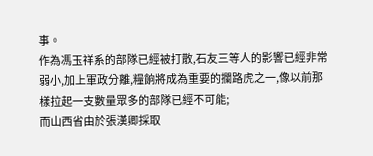事。
作為馮玉祥系的部隊已經被打散,石友三等人的影響已經非常弱小,加上軍政分離,糧餉將成為重要的攔路虎之一,像以前那樣拉起一支數量眾多的部隊已經不可能;
而山西省由於張漢卿採取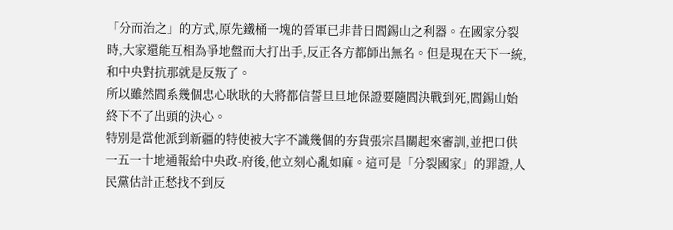「分而治之」的方式,原先鐵桶一塊的晉軍已非昔日閻錫山之利器。在國家分裂時,大家還能互相為爭地盤而大打出手,反正各方都師出無名。但是現在天下一統,和中央對抗那就是反叛了。
所以雖然閻系幾個忠心耿耿的大將都信誓旦旦地保證要隨閻決戰到死,閻錫山始終下不了出頭的決心。
特別是當他派到新疆的特使被大字不識幾個的夯貨張宗昌關起來審訓,並把口供一五一十地通報給中央政-府後,他立刻心亂如麻。這可是「分裂國家」的罪證,人民黨估計正愁找不到反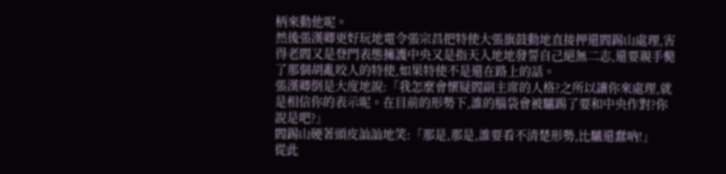柄來動他呢。
然後張漢卿更好玩地電令張宗昌把特使大張旗鼓動地直接押還閻錫山處理,害得老閻又是登門表態擁護中央又是指天入地地發誓自己絕無二志,還要親手斃了那個胡亂咬人的特使,如果特使不是還在路上的話。
張漢卿倒是大度地說:「我怎麼會懷疑閻副主席的人格?之所以讓你來處理,就是相信你的表示呢。在目前的形勢下,誰的腦袋會被驢踢了要和中央作對?你說是吧?」
閻錫山硬著頭皮訕訕地笑:「那是,那是,誰要看不清楚形勢,比驢還蠢吶!」
從此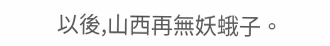以後,山西再無妖蛾子。